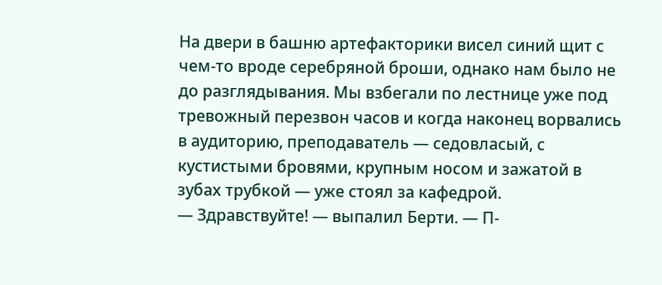На двери в башню артефакторики висел синий щит с чем-то вроде серебряной броши, однако нам было не до разглядывания. Мы взбегали по лестнице уже под тревожный перезвон часов и когда наконец ворвались в аудиторию, преподаватель — седовласый, с кустистыми бровями, крупным носом и зажатой в зубах трубкой — уже стоял за кафедрой.
— Здравствуйте! — выпалил Берти. — П-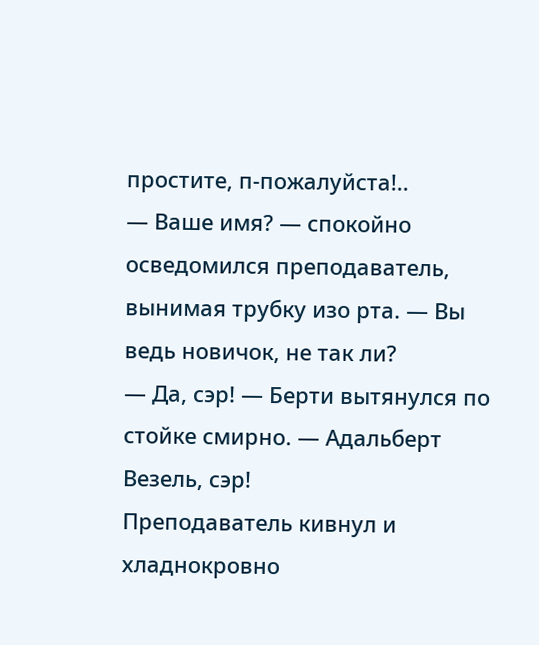простите, п-пожалуйста!..
— Ваше имя? — спокойно осведомился преподаватель, вынимая трубку изо рта. — Вы ведь новичок, не так ли?
— Да, сэр! — Берти вытянулся по стойке смирно. — Адальберт Везель, сэр!
Преподаватель кивнул и хладнокровно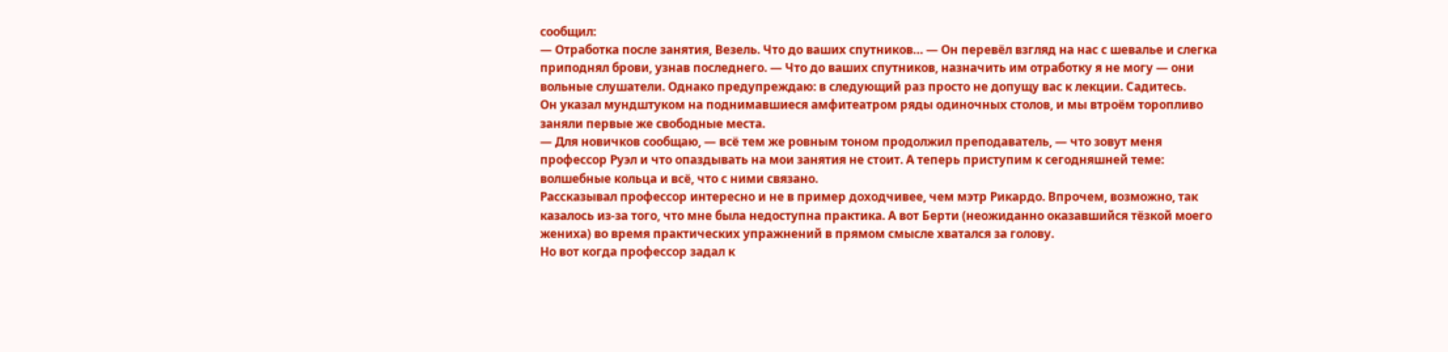сообщил:
— Отработка после занятия, Везель. Что до ваших спутников… — Он перевёл взгляд на нас с шевалье и слегка приподнял брови, узнав последнего. — Что до ваших спутников, назначить им отработку я не могу — они вольные слушатели. Однако предупреждаю: в следующий раз просто не допущу вас к лекции. Садитесь.
Он указал мундштуком на поднимавшиеся амфитеатром ряды одиночных столов, и мы втроём торопливо заняли первые же свободные места.
— Для новичков сообщаю, — всё тем же ровным тоном продолжил преподаватель, — что зовут меня профессор Руэл и что опаздывать на мои занятия не стоит. А теперь приступим к сегодняшней теме: волшебные кольца и всё, что с ними связано.
Рассказывал профессор интересно и не в пример доходчивее, чем мэтр Рикардо. Впрочем, возможно, так казалось из-за того, что мне была недоступна практика. А вот Берти (неожиданно оказавшийся тёзкой моего жениха) во время практических упражнений в прямом смысле хватался за голову.
Но вот когда профессор задал к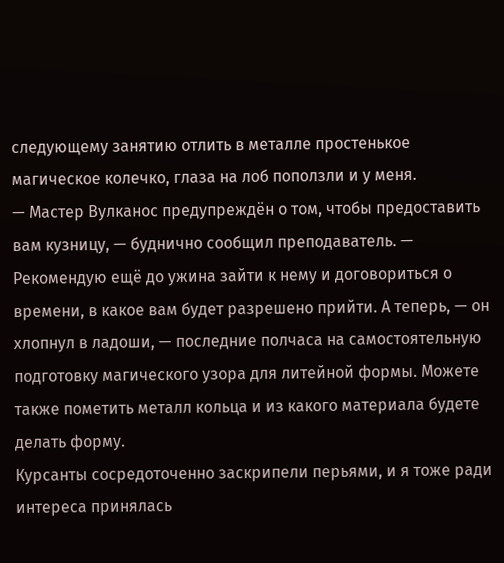следующему занятию отлить в металле простенькое магическое колечко, глаза на лоб поползли и у меня.
— Мастер Вулканос предупреждён о том, чтобы предоставить вам кузницу, — буднично сообщил преподаватель. — Рекомендую ещё до ужина зайти к нему и договориться о времени, в какое вам будет разрешено прийти. А теперь, — он хлопнул в ладоши, — последние полчаса на самостоятельную подготовку магического узора для литейной формы. Можете также пометить металл кольца и из какого материала будете делать форму.
Курсанты сосредоточенно заскрипели перьями, и я тоже ради интереса принялась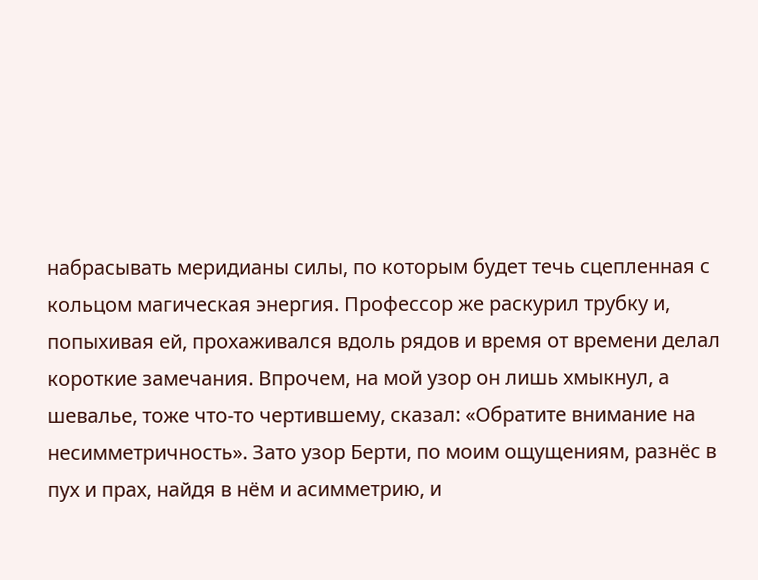набрасывать меридианы силы, по которым будет течь сцепленная с кольцом магическая энергия. Профессор же раскурил трубку и, попыхивая ей, прохаживался вдоль рядов и время от времени делал короткие замечания. Впрочем, на мой узор он лишь хмыкнул, а шевалье, тоже что-то чертившему, сказал: «Обратите внимание на несимметричность». Зато узор Берти, по моим ощущениям, разнёс в пух и прах, найдя в нём и асимметрию, и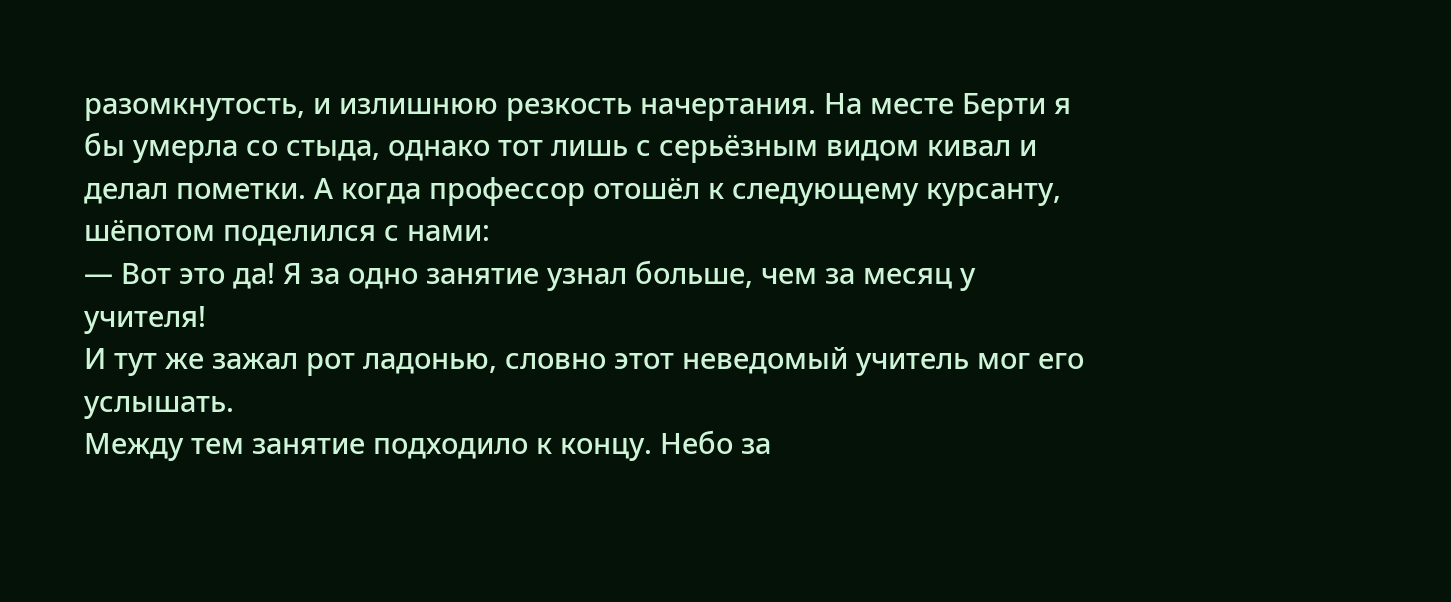разомкнутость, и излишнюю резкость начертания. На месте Берти я бы умерла со стыда, однако тот лишь с серьёзным видом кивал и делал пометки. А когда профессор отошёл к следующему курсанту, шёпотом поделился с нами:
— Вот это да! Я за одно занятие узнал больше, чем за месяц у учителя!
И тут же зажал рот ладонью, словно этот неведомый учитель мог его услышать.
Между тем занятие подходило к концу. Небо за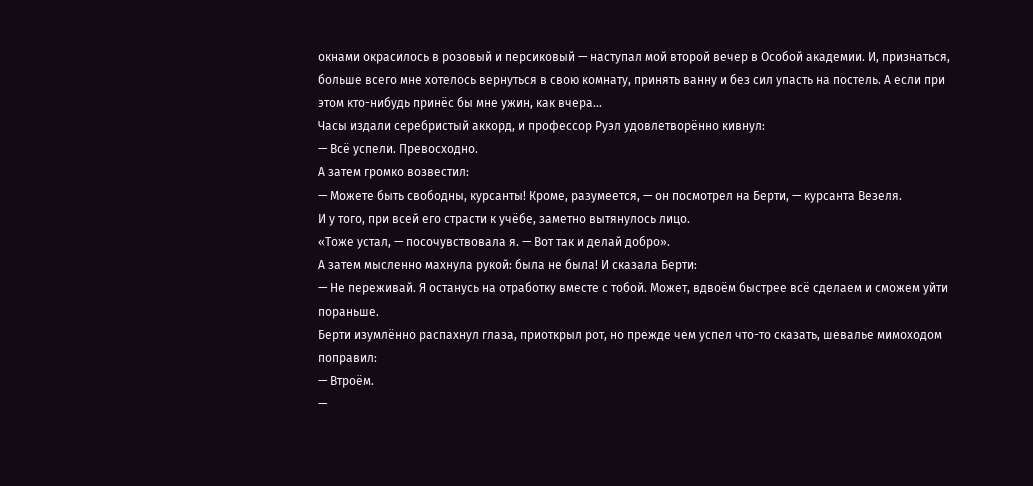окнами окрасилось в розовый и персиковый — наступал мой второй вечер в Особой академии. И, признаться, больше всего мне хотелось вернуться в свою комнату, принять ванну и без сил упасть на постель. А если при этом кто-нибудь принёс бы мне ужин, как вчера…
Часы издали серебристый аккорд, и профессор Руэл удовлетворённо кивнул:
— Всё успели. Превосходно.
А затем громко возвестил:
— Можете быть свободны, курсанты! Кроме, разумеется, — он посмотрел на Берти, — курсанта Везеля.
И у того, при всей его страсти к учёбе, заметно вытянулось лицо.
«Тоже устал, — посочувствовала я. — Вот так и делай добро».
А затем мысленно махнула рукой: была не была! И сказала Берти:
— Не переживай. Я останусь на отработку вместе с тобой. Может, вдвоём быстрее всё сделаем и сможем уйти пораньше.
Берти изумлённо распахнул глаза, приоткрыл рот, но прежде чем успел что-то сказать, шевалье мимоходом поправил:
— Втроём.
—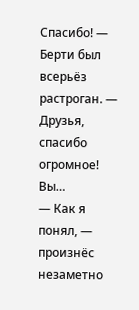Спасибо! — Берти был всерьёз растроган. — Друзья, спасибо огромное! Вы…
— Как я понял, — произнёс незаметно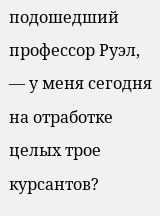подошедший профессор Руэл, — у меня сегодня на отработке целых трое курсантов?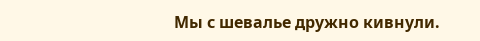Мы с шевалье дружно кивнули.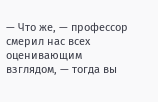— Что же, — профессор смерил нас всех оценивающим взглядом, — тогда вы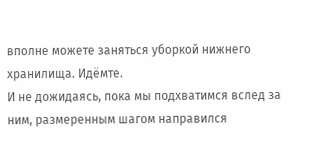вполне можете заняться уборкой нижнего хранилища. Идёмте.
И не дожидаясь, пока мы подхватимся вслед за ним, размеренным шагом направился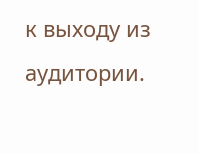к выходу из аудитории.